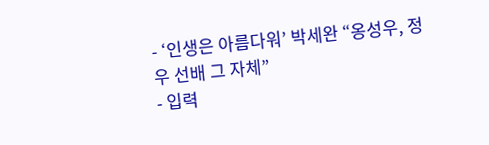- ‘인생은 아름다워’ 박세완 “옹성우, 정우 선배 그 자체”
- 입력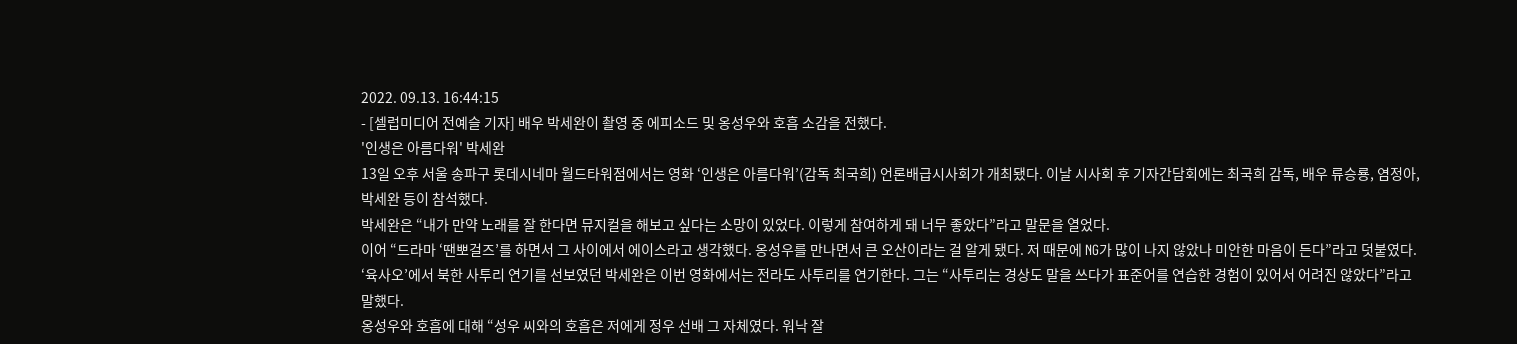2022. 09.13. 16:44:15
- [셀럽미디어 전예슬 기자] 배우 박세완이 촬영 중 에피소드 및 옹성우와 호흡 소감을 전했다.
'인생은 아름다워' 박세완
13일 오후 서울 송파구 롯데시네마 월드타워점에서는 영화 ‘인생은 아름다워’(감독 최국희) 언론배급시사회가 개최됐다. 이날 시사회 후 기자간담회에는 최국희 감독, 배우 류승룡, 염정아, 박세완 등이 참석했다.
박세완은 “내가 만약 노래를 잘 한다면 뮤지컬을 해보고 싶다는 소망이 있었다. 이렇게 참여하게 돼 너무 좋았다”라고 말문을 열었다.
이어 “드라마 ‘땐뽀걸즈’를 하면서 그 사이에서 에이스라고 생각했다. 옹성우를 만나면서 큰 오산이라는 걸 알게 됐다. 저 때문에 NG가 많이 나지 않았나 미안한 마음이 든다”라고 덧붙였다.
‘육사오’에서 북한 사투리 연기를 선보였던 박세완은 이번 영화에서는 전라도 사투리를 연기한다. 그는 “사투리는 경상도 말을 쓰다가 표준어를 연습한 경험이 있어서 어려진 않았다”라고 말했다.
옹성우와 호흡에 대해 “성우 씨와의 호흡은 저에게 정우 선배 그 자체였다. 워낙 잘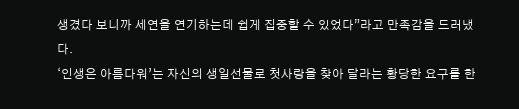생겼다 보니까 세연을 연기하는데 쉽게 집중할 수 있었다”라고 만족감을 드러냈다.
‘인생은 아름다워’는 자신의 생일선물로 첫사랑을 찾아 달라는 황당한 요구를 한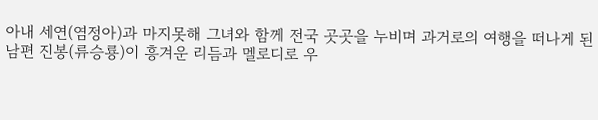아내 세연(염정아)과 마지못해 그녀와 함께 전국 곳곳을 누비며 과거로의 여행을 떠나게 된 남편 진봉(류승룡)이 흥겨운 리듬과 멜로디로 우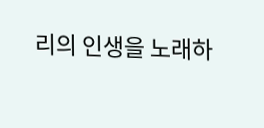리의 인생을 노래하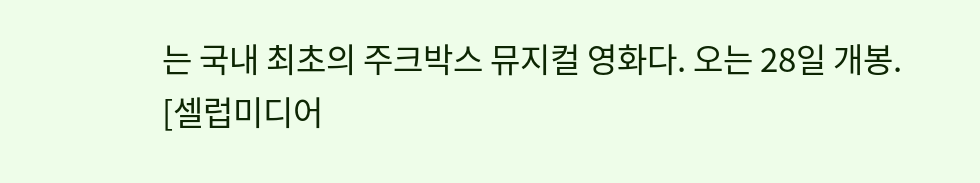는 국내 최초의 주크박스 뮤지컬 영화다. 오는 28일 개봉.
[셀럽미디어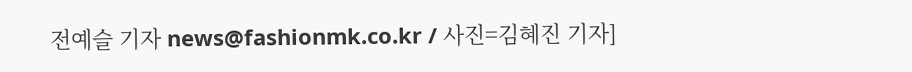전예슬 기자 news@fashionmk.co.kr / 사진=김혜진 기자]